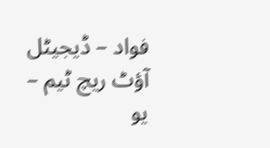فواد – ڈيجيٹل آؤٹ ريچ ٹيم – يو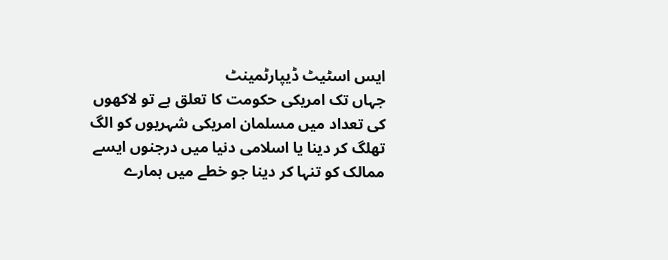ايس اسٹيٹ ڈيپارٹمينٹ
جہاں تک امريکی حکومت کا تعلق ہے تو لاکھوں کی تعداد ميں مسلمان امريکی شہريوں کو الگ تھلگ کر دينا يا اسلامی دنيا ميں درجنوں ايسے ممالک کو تنہا کر دينا جو خطے ميں ہمارے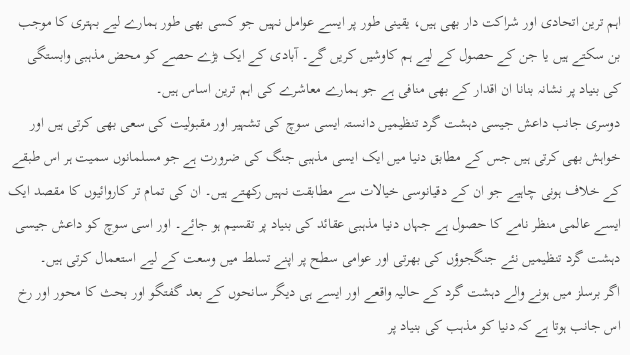اہم ترين اتحادی اور شراکت دار بھی ہيں، يقینی طور پر ايسے عوامل نہيں جو کسی بھی طور ہمارے ليے بہتری کا موجب بن سکتے ہيں يا جن کے حصول کے ليے ہم کاوشيں کريں گے۔ آبادی کے ايک بڑے حصے کو محض مذہبی وابستگی کی بنياد پر نشانہ بنانا ان اقدار کے بھی منافی ہے جو ہمارے معاشرے کی اہم ترين اساس ہيں۔
دوسری جانب داعش جيسی دہشت گرد تنظيميں دانستہ ايسی سوچ کی تشہير اور مقبوليت کی سعی بھی کرتی ہيں اور خواہش بھی کرتی ہيں جس کے مطابق دنيا ميں ايک ايسی مذہبی جنگ کی ضرورت ہے جو مسلمانوں سميت ہر اس طبقے کے خلاف ہونی چاہيے جو ان کے دقيانوسی خيالات سے مطابقت نہيں رکھتے ہيں۔ ان کی تمام تر کاروائيوں کا مقصد ايک ايسے عالمی منظر نامے کا حصول ہے جہاں دنيا مذہبی عقائد کی بنياد پر تقسيم ہو جائے۔ اور اسی سوچ کو داعش جيسی دہشت گرد تنظيميں نئے جنگجوؤں کی بھرتی اور عوامی سطح پر اپنے تسلط ميں وسعت کے ليے استعمال کرتی ہيں۔
اگر برسلز ميں ہونے والے دہشت گرد کے حاليہ واقعے اور ايسے ہی ديگر سانحوں کے بعد گفتگو اور بحث کا محور اور رخ اس جانب ہوتا ہے کہ دنيا کو مذہب کی بنياد پر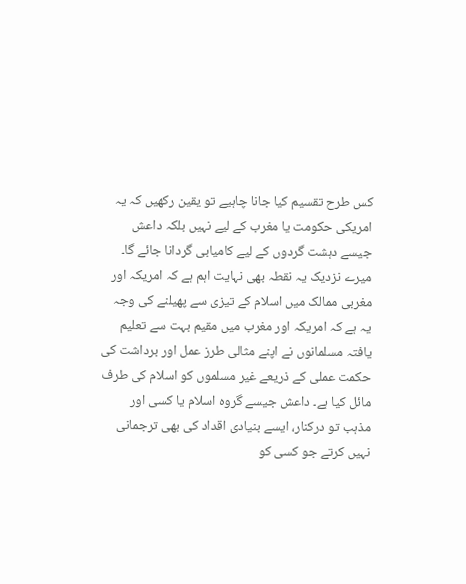کس طرح تقسيم کيا جانا چاہيے تو يقین رکھيں کہ يہ امريکی حکومت يا مغرب کے ليے نہيں بلکہ داعش جيسے دہشت گردوں کے ليے کاميابی گردانا جائے گا۔
ميرے نزديک يہ نقطہ بھی نہايت اہم ہے کہ امريکہ اور مغربی ممالک ميں اسلام کے تيزی سے پھيلنے کی وجہ يہ ہے کہ امريکہ اور مغرب ميں مقيم بہت سے تعليم يافتہ مسلمانوں نے اپنے مثالی طرز عمل اور برداشت کی حکمت عملی کے ذريعے غير مسلموں کو اسلام کی طرف مائل کيا ہے۔ داعش جيسے گروہ اسلام يا کسی اور مذہب تو درکنار، ايسے بنيادی اقداد کی بھی ترجمانی نہيں کرتے جو کسی کو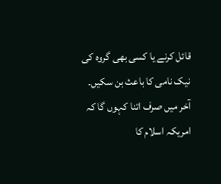قائل کرنے يا کسی بھی گروہ کی نيک نامی کا باعث بن سکيں۔
آخر ميں صرف اتنا کہوں گا کہ امريکہ اسلام کا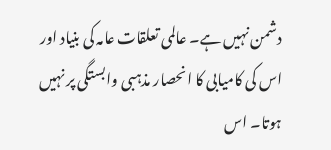دشمن نہيں ہے۔ عالمی تعلقات عامہ کی بنياد اور اس کی کاميابی کا انحصار مذہبی وابستگی پر نہيں ہوتا۔ اس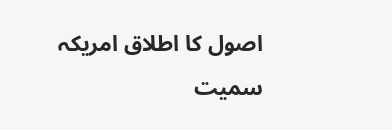اصول کا اطلاق امريکہ سميت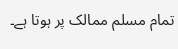تمام مسلم ممالک پر ہوتا ہے۔